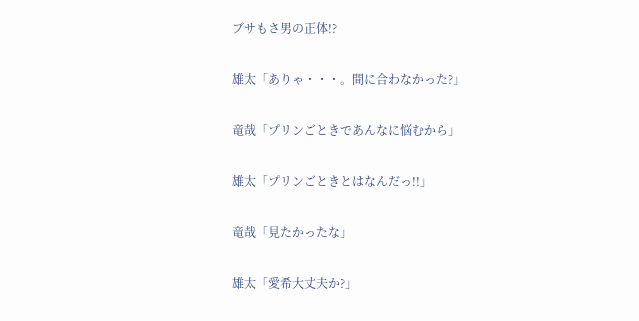ブサもさ男の正体!?

雄太「ありゃ・・・。間に合わなかった?」

竜哉「プリンごときであんなに悩むから」

雄太「プリンごときとはなんだっ!!」

竜哉「見たかったな」

雄太「愛希大丈夫か?」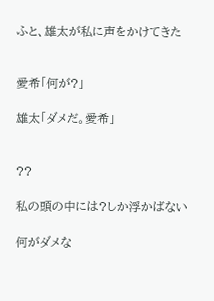ふと、雄太が私に声をかけてきた


愛希「何が?」

雄太「ダメだ。愛希」


??

私の頭の中には?しか浮かばない

何がダメな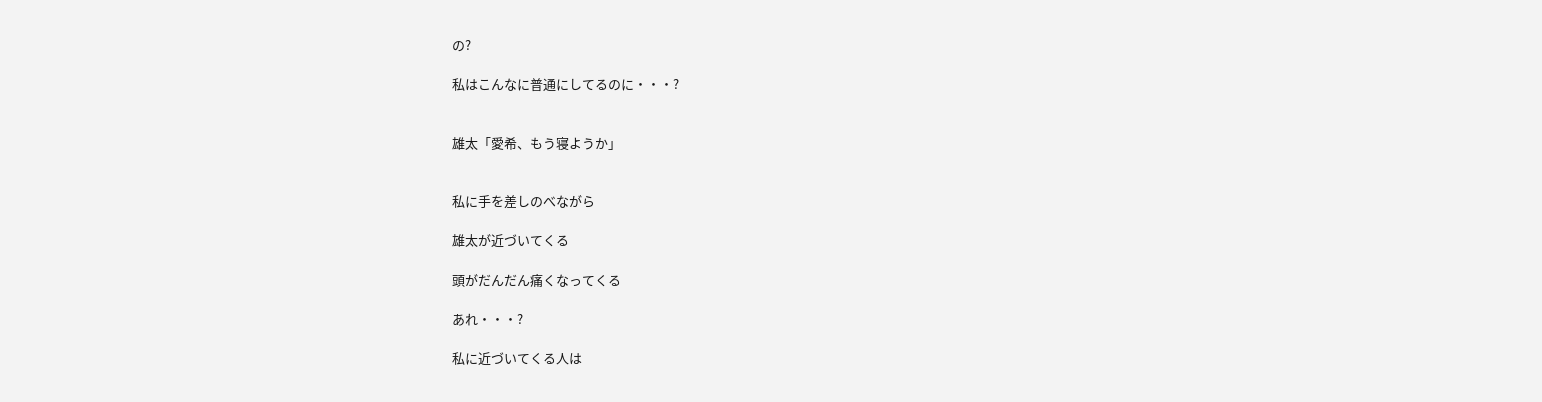の?

私はこんなに普通にしてるのに・・・?


雄太「愛希、もう寝ようか」


私に手を差しのべながら

雄太が近づいてくる

頭がだんだん痛くなってくる

あれ・・・?

私に近づいてくる人は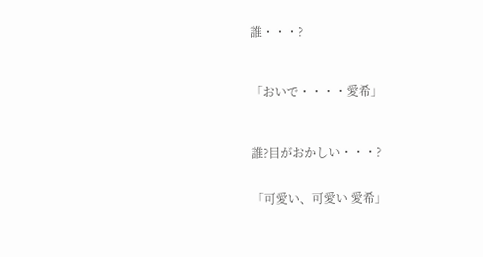誰・・・?



「おいで・・・・愛希」



誰?目がおかしい・・・?


「可愛い、可愛い 愛希」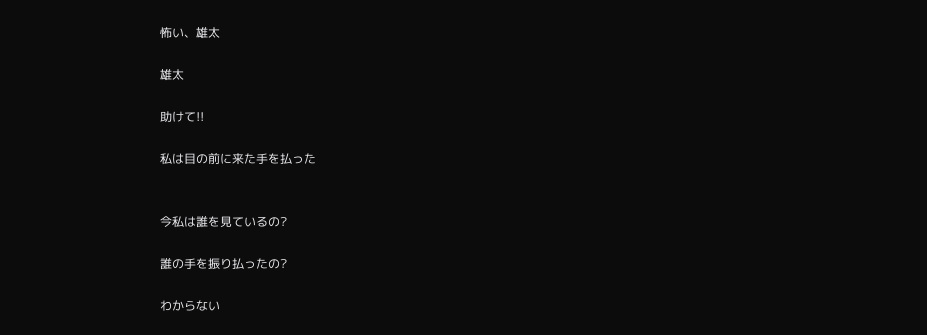怖い、雄太

雄太

助けて!!

私は目の前に来た手を払った


今私は誰を見ているの?

誰の手を振り払ったの?

わからない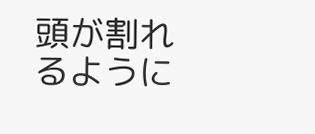頭が割れるように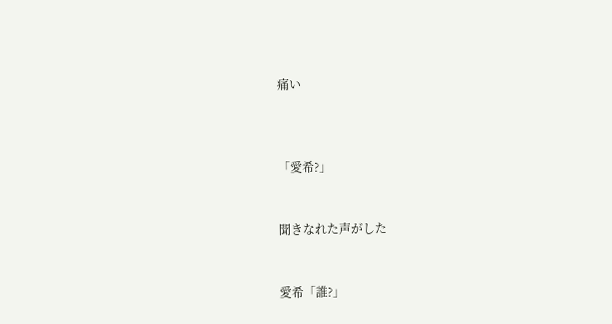痛い



「愛希?」


聞きなれた声がした


愛希「誰?」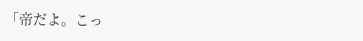「帝だよ。こっ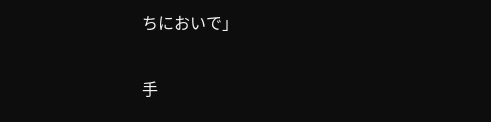ちにおいで」


手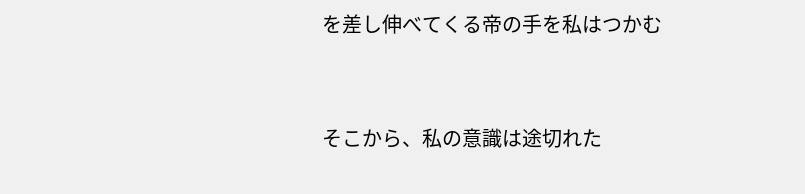を差し伸べてくる帝の手を私はつかむ


そこから、私の意識は途切れた